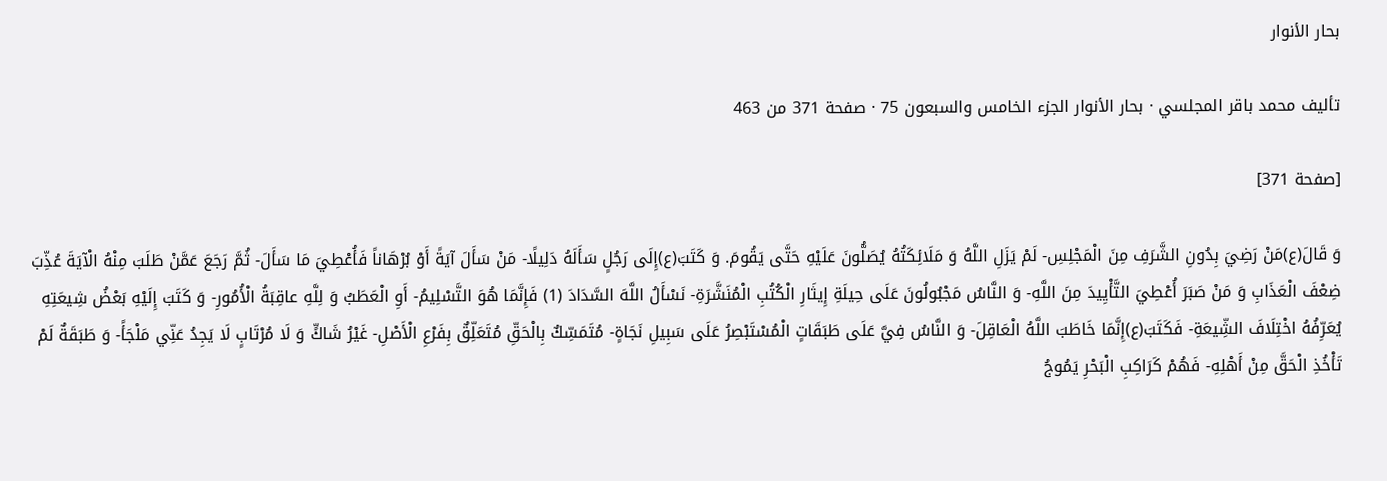بحار الأنوار

تأليف محمد باقر المجلسي · بحار الأنوار الجزء الخامس والسبعون 75 · صفحة 371 من 463

[صفحة 371]

وَ قَالَ(ع)مَنْ رَضِيَ بِدُونِ الشَّرَفِ مِنَ الْمَجْلِسِ- لَمْ يَزَلِ اللَّهُ وَ مَلَائِكَتُهُ يُصَلُّونَ عَلَيْهِ حَتَّى يَقُومَ. وَ كَتَبَ(ع)إِلَى رَجُلٍ سَأَلَهُ دَلِيلًا- مَنْ سَأَلَ آيَةً أَوْ بُرْهَاناً فَأُعْطِيَ مَا سَأَلَ- ثُمَّ رَجَعَ عَمَّنْ طَلَبَ مِنْهُ الْآيَةَ عُذِّبَ ضِعْفَ الْعَذَابِ وَ مَنْ صَبَرَ أُعْطِيَ التَّأْيِيدَ مِنَ اللَّهِ- وَ النَّاسُ مَجْبُولُونَ عَلَى حِيلَةِ إِيثَارِ الْكُتُبِ الْمُنَشَّرَةِ- نَسْأَلُ اللَّهَ السَّدَادَ (1) فَإِنَّمَا هُوَ التَّسْلِيمُ- أَوِ الْعَطَبُ وَ لِلَّهِ عاقِبَةُ الْأُمُورِ- وَ كَتَبَ إِلَيْهِ بَعْضُ شِيعَتِهِ يُعَرِّفُهُ اخْتِلَافَ الشِّيعَةِ- فَكَتَبَ(ع)إِنَّمَا خَاطَبَ اللَّهُ الْعَاقِلَ- وَ النَّاسُ فِيَّ عَلَى طَبَقَاتٍ الْمُسْتَبْصِرُ عَلَى سَبِيلِ نَجَاةٍ- مُتَمَسِّكٌ بِالْحَقِّ مُتَعَلِّقٌ بِفَرْعِ الْأَصْلِ- غَيْرُ شَاكٍّ وَ لَا مُرْتَابٍ لَا يَجِدُ عَنِّي مَلْجَأً- وَ طَبَقَةٌ لَمْ تَأْخُذِ الْحَقَّ مِنْ أَهْلِهِ- فَهُمْ كَرَاكِبِ الْبَحْرِ يَمُوجُ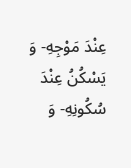عِنْدَ مَوْجِهِ- وَ يَسْكُنُ عِنْدَ سُكُونِهِ- وَ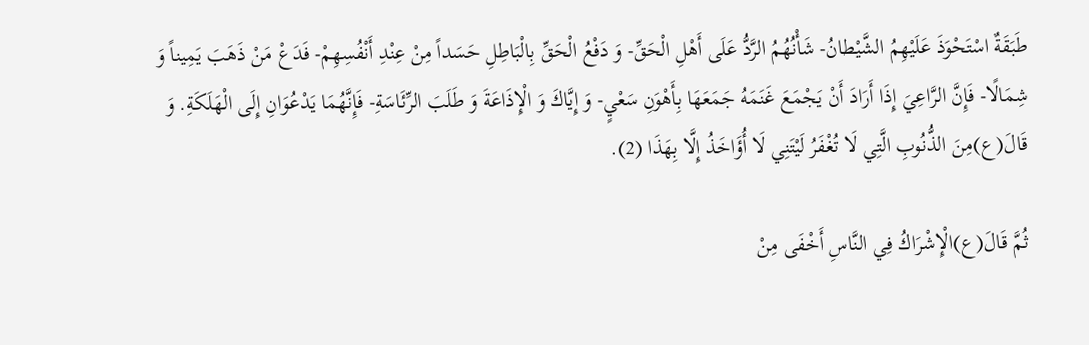طَبَقَةٌ اسْتَحْوَذَ عَلَيْهِمُ الشَّيْطانُ- شَأْنُهُمُ الرَّدُّ عَلَى أَهْلِ الْحَقِّ- وَ دَفْعُ الْحَقِّ بِالْبَاطِلِ حَسَداً مِنْ عِنْدِ أَنْفُسِهِمْ- فَدَعْ مَنْ ذَهَبَ يَمِيناً وَ شِمَالًا- فَإِنَّ الرَّاعِيَ إِذَا أَرَادَ أَنْ يَجْمَعَ غَنَمَهُ جَمَعَهَا بِأَهْوَنِ سَعْيٍ- وَ إِيَّاكَ وَ الْإِذَاعَةَ وَ طَلَبَ الرِّئَاسَةِ- فَإِنَّهُمَا يَدْعُوَانِ إِلَى الْهَلَكَةِ. وَ قَالَ(ع)مِنَ الذُّنُوبِ الَّتِي لَا تُغْفَرُ لَيْتَنِي لَا أُؤَاخَذُ إِلَّا بِهَذَا (2).

ثُمَّ قَالَ(ع)الْإِشْرَاكُ فِي النَّاسِ أَخْفَى مِنْ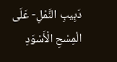دَبِيبِ النَّمْلِ- عَلَى الْمِسْحِ الْأَسْوَدِ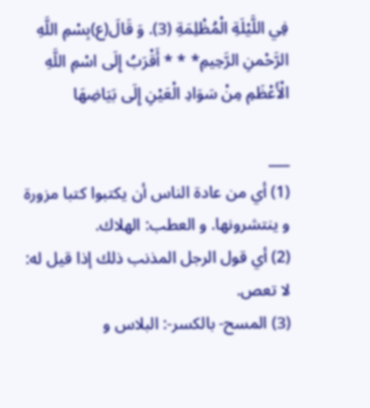فِي اللَّيْلَةِ الْمُظْلِمَةِ (3). وَ قَالَ(ع)بِسْمِ اللَّهِ الرَّحْمنِ الرَّحِيمِ* * * أَقْرَبُ إِلَى اسْمِ اللَّهِ الْأَعْظَمِ مِنْ سَوَادِ الْعَيْنِ إِلَى بَيَاضِهَا

___
(1) أي من عادة الناس أن يكتبوا كتبا مزورة و ينتشرونها. و العطب: الهلاك.
(2) أي قول الرجل المذنب ذلك إذا قيل له: لا تعص.
(3) المسح- بالكسر-: البلاس و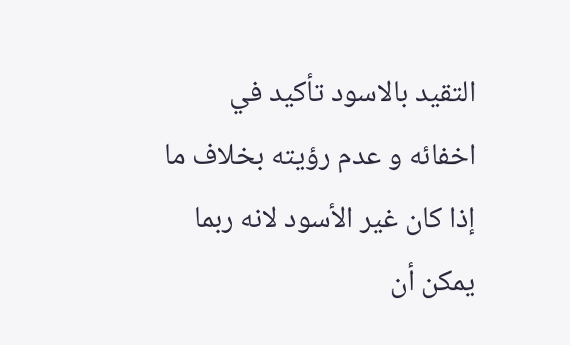التقيد بالاسود تأكيد في اخفائه و عدم رؤيته بخلاف ما إذا كان غير الأسود لانه ربما يمكن أن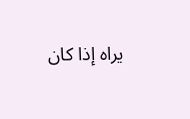يراه إذا كان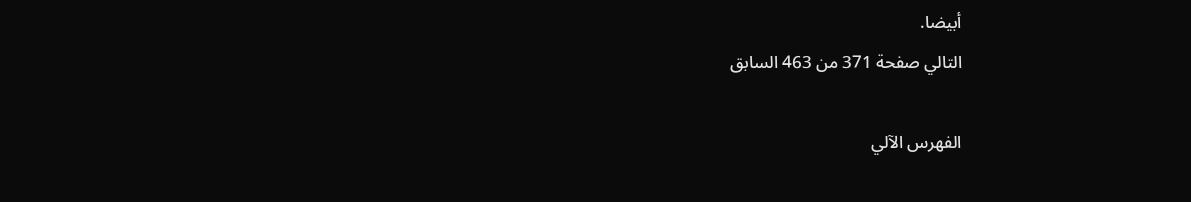أبيضا.
التالي صفحة 371 من 463 السابق

الفهرس الآلي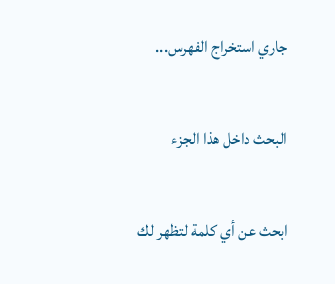جاري استخراج الفهرس...

البحث داخل هذا الجزء

ابحث عن أي كلمة لتظهر لك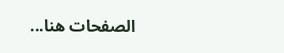الصفحات هنا...